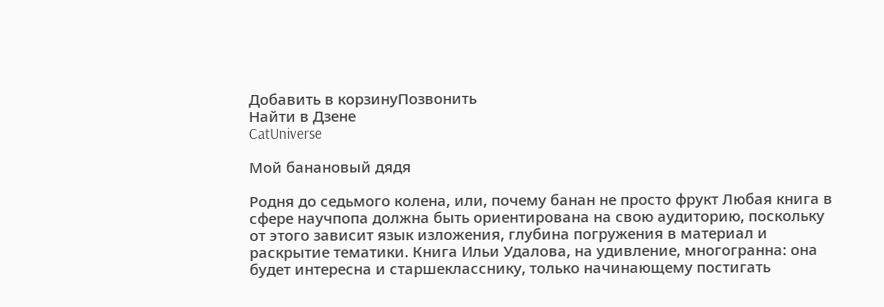Добавить в корзинуПозвонить
Найти в Дзене
CatUniverse

Мой банановый дядя

Родня до седьмого колена, или, почему банан не просто фрукт Любая книга в сфере научпопа должна быть ориентирована на свою аудиторию, поскольку от этого зависит язык изложения, глубина погружения в материал и раскрытие тематики. Книга Ильи Удалова, на удивление, многогранна: она будет интересна и старшекласснику, только начинающему постигать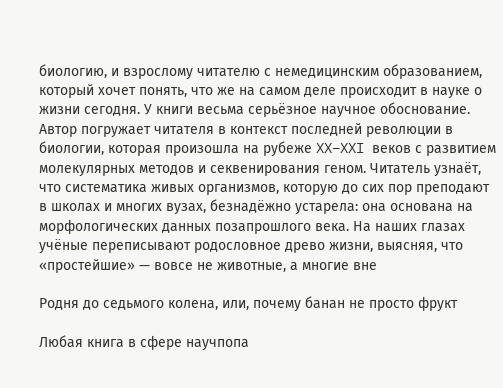биологию, и взрослому читателю с немедицинским образованием, который хочет понять, что же на самом деле происходит в науке о жизни сегодня. У книги весьма серьёзное научное обоснование. Автор погружает читателя в контекст последней революции в биологии, которая произошла на рубеже XX–XXI веков с развитием молекулярных методов и секвенирования геном. Читатель узнаёт, что систематика живых организмов, которую до сих пор преподают в школах и многих вузах, безнадёжно устарела: она основана на морфологических данных позапрошлого века. На наших глазах учёные переписывают родословное древо жизни, выясняя, что «простейшие» — вовсе не животные, а многие вне

Родня до седьмого колена, или, почему банан не просто фрукт

Любая книга в сфере научпопа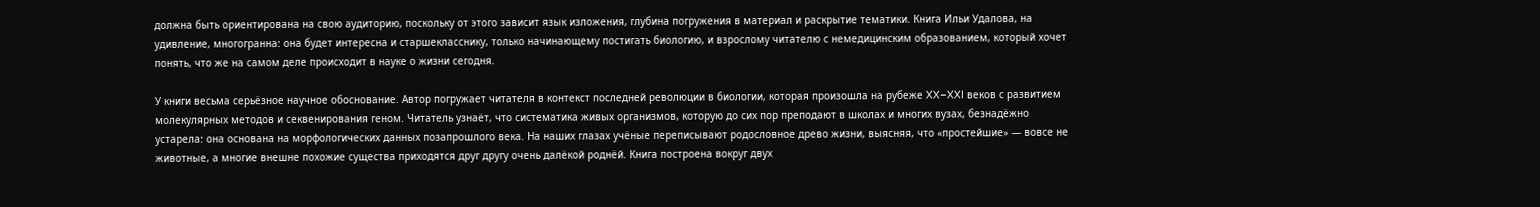должна быть ориентирована на свою аудиторию, поскольку от этого зависит язык изложения, глубина погружения в материал и раскрытие тематики. Книга Ильи Удалова, на удивление, многогранна: она будет интересна и старшекласснику, только начинающему постигать биологию, и взрослому читателю с немедицинским образованием, который хочет понять, что же на самом деле происходит в науке о жизни сегодня.

У книги весьма серьёзное научное обоснование. Автор погружает читателя в контекст последней революции в биологии, которая произошла на рубеже XX–XXI веков с развитием молекулярных методов и секвенирования геном. Читатель узнаёт, что систематика живых организмов, которую до сих пор преподают в школах и многих вузах, безнадёжно устарела: она основана на морфологических данных позапрошлого века. На наших глазах учёные переписывают родословное древо жизни, выясняя, что «простейшие» — вовсе не животные, а многие внешне похожие существа приходятся друг другу очень далёкой роднёй. Книга построена вокруг двух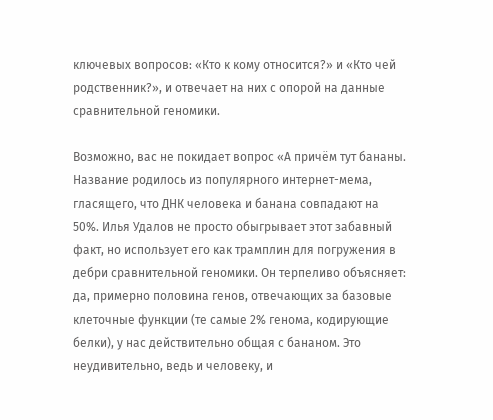ключевых вопросов: «Кто к кому относится?» и «Кто чей родственник?», и отвечает на них с опорой на данные сравнительной геномики.

Возможно, вас не покидает вопрос «А причём тут бананы. Название родилось из популярного интернет-мема, гласящего, что ДНК человека и банана совпадают на 50%. Илья Удалов не просто обыгрывает этот забавный факт, но использует его как трамплин для погружения в дебри сравнительной геномики. Он терпеливо объясняет: да, примерно половина генов, отвечающих за базовые клеточные функции (те самые 2% генома, кодирующие белки), у нас действительно общая с бананом. Это неудивительно, ведь и человеку, и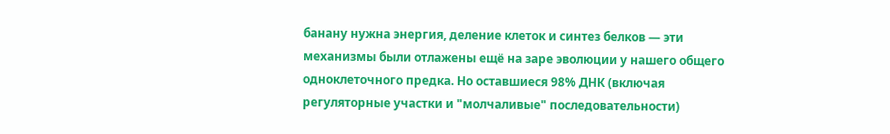банану нужна энергия, деление клеток и синтез белков — эти механизмы были отлажены ещё на заре эволюции у нашего общего одноклеточного предка. Но оставшиеся 98% ДНК (включая регуляторные участки и "молчаливые" последовательности)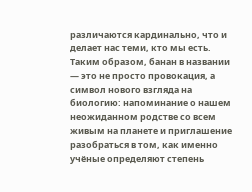различаются кардинально, что и делает нас теми, кто мы есть. Таким образом, банан в названии — это не просто провокация, а символ нового взгляда на биологию: напоминание о нашем неожиданном родстве со всем живым на планете и приглашение разобраться в том, как именно учёные определяют степень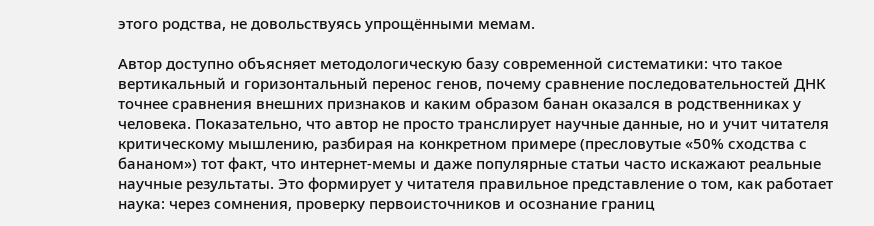этого родства, не довольствуясь упрощёнными мемам.

Автор доступно объясняет методологическую базу современной систематики: что такое вертикальный и горизонтальный перенос генов, почему сравнение последовательностей ДНК точнее сравнения внешних признаков и каким образом банан оказался в родственниках у человека. Показательно, что автор не просто транслирует научные данные, но и учит читателя критическому мышлению, разбирая на конкретном примере (пресловутые «50% сходства с бананом») тот факт, что интернет-мемы и даже популярные статьи часто искажают реальные научные результаты. Это формирует у читателя правильное представление о том, как работает наука: через сомнения, проверку первоисточников и осознание границ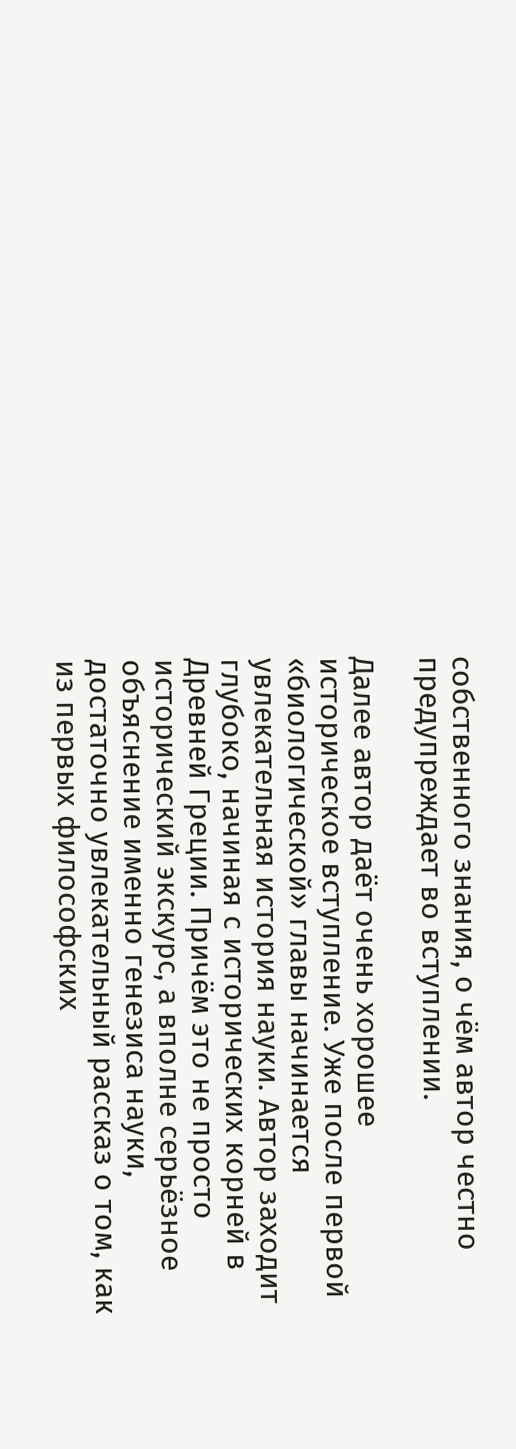собственного знания, о чём автор честно предупреждает во вступлении.

Далее автор даёт очень хорошее историческое вступление. Уже после первой «биологической» главы начинается увлекательная история науки. Автор заходит глубоко, начиная с исторических корней в Древней Греции. Причём это не просто исторический экскурс, а вполне серьёзное объяснение именно генезиса науки, достаточно увлекательный рассказ о том, как из первых философских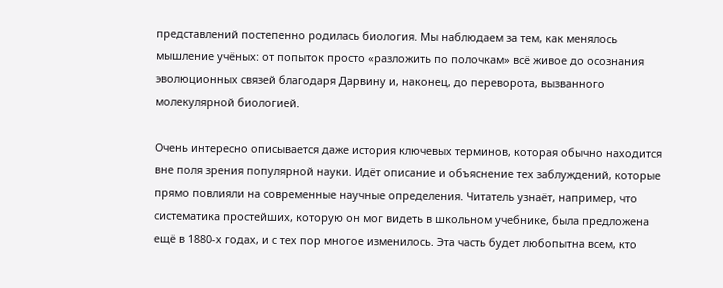представлений постепенно родилась биология. Мы наблюдаем за тем, как менялось мышление учёных: от попыток просто «разложить по полочкам» всё живое до осознания эволюционных связей благодаря Дарвину и, наконец, до переворота, вызванного молекулярной биологией.

Очень интересно описывается даже история ключевых терминов, которая обычно находится вне поля зрения популярной науки. Идёт описание и объяснение тех заблуждений, которые прямо повлияли на современные научные определения. Читатель узнаёт, например, что систематика простейших, которую он мог видеть в школьном учебнике, была предложена ещё в 1880-х годах, и с тех пор многое изменилось. Эта часть будет любопытна всем, кто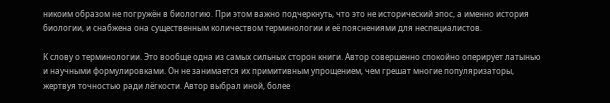никоим образом не погружён в биологию. При этом важно подчеркнуть, что это не исторический эпос, а именно история биологии, и снабжена она существенным количеством терминологии и её пояснениями для неспециалистов.

К слову о терминологии. Это вообще одна из самых сильных сторон книги. Автор совершенно спокойно оперирует латынью и научными формулировками. Он не занимается их примитивным упрощением, чем грешат многие популяризаторы, жертвуя точностью ради лёгкости. Автор выбрал иной, более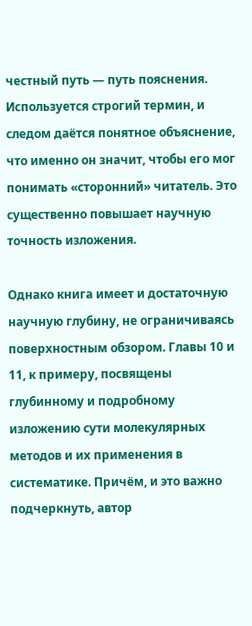честный путь — путь пояснения. Используется строгий термин, и следом даётся понятное объяснение, что именно он значит, чтобы его мог понимать «сторонний» читатель. Это существенно повышает научную точность изложения.

Однако книга имеет и достаточную научную глубину, не ограничиваясь поверхностным обзором. Главы 10 и 11, к примеру, посвящены глубинному и подробному изложению сути молекулярных методов и их применения в систематике. Причём, и это важно подчеркнуть, автор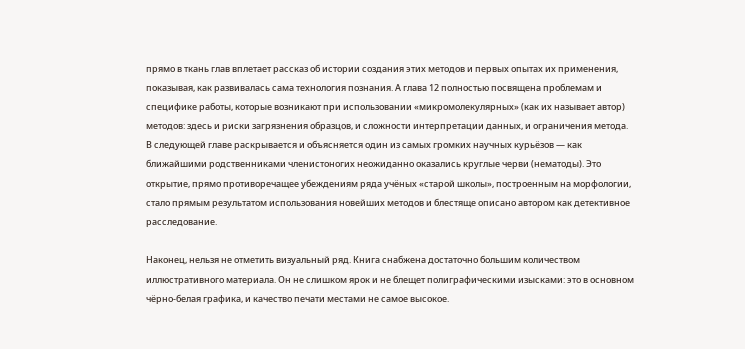прямо в ткань глав вплетает рассказ об истории создания этих методов и первых опытах их применения, показывая, как развивалась сама технология познания. А глава 12 полностью посвящена проблемам и специфике работы, которые возникают при использовании «микромолекулярных» (как их называет автор) методов: здесь и риски загрязнения образцов, и сложности интерпретации данных, и ограничения метода. В следующей главе раскрывается и объясняется один из самых громких научных курьёзов — как ближайшими родственниками членистоногих неожиданно оказались круглые черви (нематоды). Это открытие, прямо противоречащее убеждениям ряда учёных «старой школы», построенным на морфологии, стало прямым результатом использования новейших методов и блестяще описано автором как детективное расследование.

Наконец, нельзя не отметить визуальный ряд. Книга снабжена достаточно большим количеством иллюстративного материала. Он не слишком ярок и не блещет полиграфическими изысками: это в основном чёрно-белая графика, и качество печати местами не самое высокое.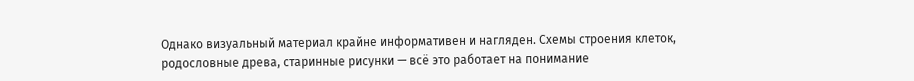Однако визуальный материал крайне информативен и нагляден. Схемы строения клеток, родословные древа, старинные рисунки — всё это работает на понимание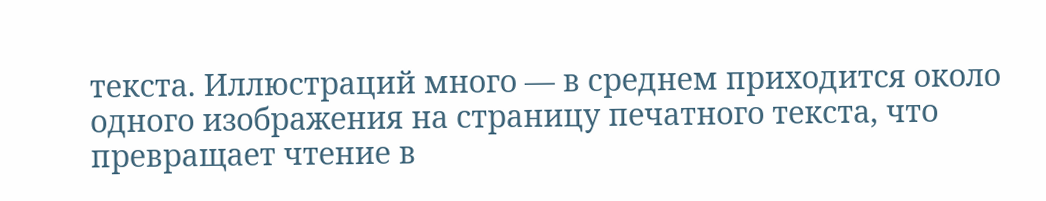текста. Иллюстраций много — в среднем приходится около одного изображения на страницу печатного текста, что превращает чтение в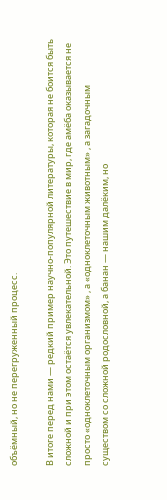объёмный, но не перегруженный процесс.

В итоге перед нами — редкий пример научно-популярной литературы, которая не боится быть сложной и при этом остаётся увлекательной. Это путешествие в мир, где амёба оказывается не просто «одноклеточным организмом» , а «одноклеточным животным» , а загадочным существом со сложной родословной, а банан — нашим далёким, но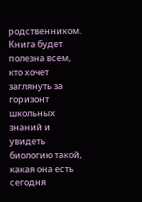родственником. Книга будет полезна всем, кто хочет заглянуть за горизонт школьных знаний и увидеть биологию такой, какая она есть сегодня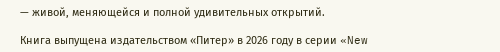— живой, меняющейся и полной удивительных открытий.

Книга выпущена издательством «Питер» в 2026 году в серии «New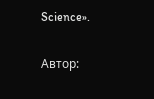Science».

Автор: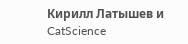Кирилл Латышев и CatScience